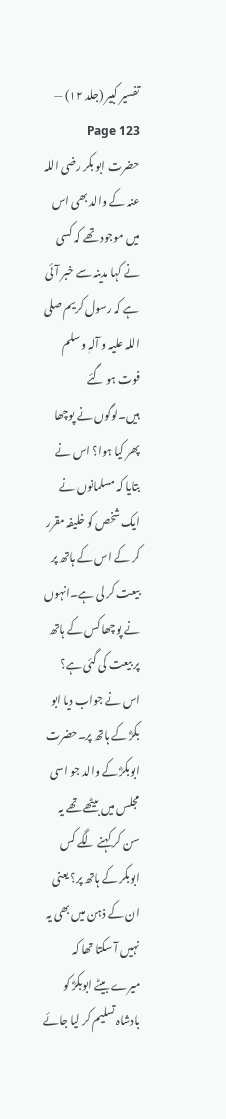تفسیر کبیر (جلد ۱۲) — Page 123
حضرت ابو بکر رضی اللہ عنہ کے والد بھی اس میں موجود تھے کہ کسی نے کہا مدینہ سے خبر آئی ہے کہ رسول کریم صلی اللہ علیہ و آلہٖ وسلم فوت ہو گئے ہیں۔لوگوں نے پوچھا پھر کیا ہوا؟ اس نے بتایا کہ مسلمانوں نے ایک شخص کو خلیفہ مقرر کر کے اس کے ہاتھ پر بیعت کر لی ہے۔انہوں نے پوچھا کس کے ہاتھ پر بیعت کی گئی ہے؟ اس نے جواب دیا ابو بکرؓ کے ہاتھ پر۔حضرت ابوبکرؓ کے والد جو اسی مجلس میں بیٹھے تھے یہ سن کر کہنے لگے کس ابوبکر کے ہاتھ پر؟ یعنی ان کے ذہن میں بھی یہ نہیں آ سکتا تھا کہ میرے بیٹے ابوبکرؓ کو بادشاہ تسلیم کر لیا جائے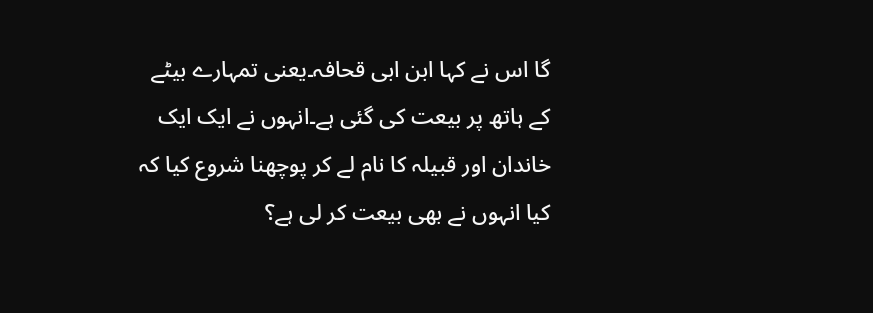گا اس نے کہا ابن ابی قحافہ۔یعنی تمہارے بیٹے کے ہاتھ پر بیعت کی گئی ہے۔انہوں نے ایک ایک خاندان اور قبیلہ کا نام لے کر پوچھنا شروع کیا کہ کیا انہوں نے بھی بیعت کر لی ہے؟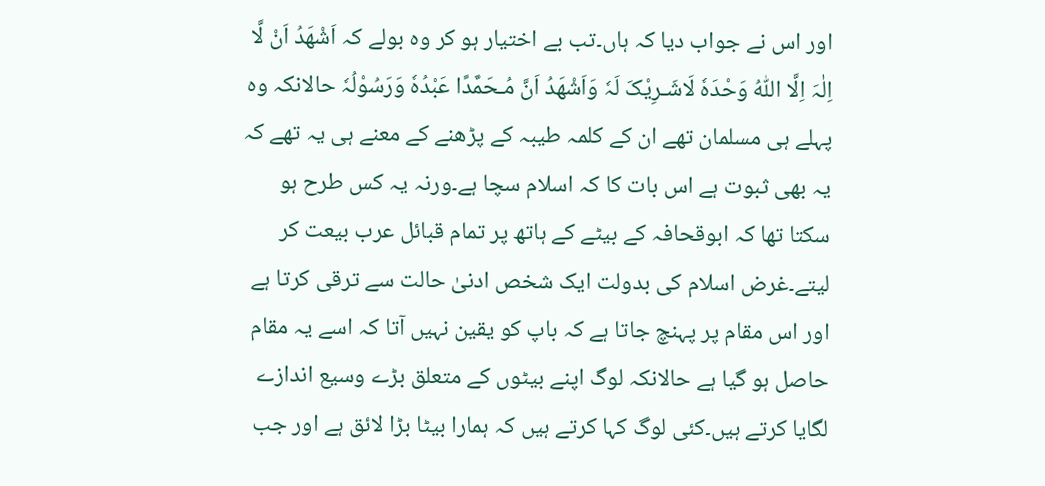اور اس نے جواب دیا کہ ہاں۔تب بے اختیار ہو کر وہ بولے کہ اَشْھَدُ اَنْ لَّا اِلٰہَ اِلَّا اللّٰہُ وَحْدَہٗ لَاشَـرِیْکَ لَہٗ وَاَشْھَدُ اَنَّ مُـحَمَّدًا عَبْدُہٗ وَرَسُوْلُہٗ حالانکہ وہ پہلے ہی مسلمان تھے ان کے کلمہ طیبہ کے پڑھنے کے معنے ہی یہ تھے کہ یہ بھی ثبوت ہے اس بات کا کہ اسلام سچا ہے۔ورنہ یہ کس طرح ہو سکتا تھا کہ ابوقحافہ کے بیٹے کے ہاتھ پر تمام قبائل عرب بیعت کر لیتے۔غرض اسلام کی بدولت ایک شخص ادنیٰ حالت سے ترقی کرتا ہے اور اس مقام پر پہنچ جاتا ہے کہ باپ کو یقین نہیں آتا کہ اسے یہ مقام حاصل ہو گیا ہے حالانکہ لوگ اپنے بیٹوں کے متعلق بڑے وسیع اندازے لگایا کرتے ہیں۔کئی لوگ کہا کرتے ہیں کہ ہمارا بیٹا بڑا لائق ہے اور جب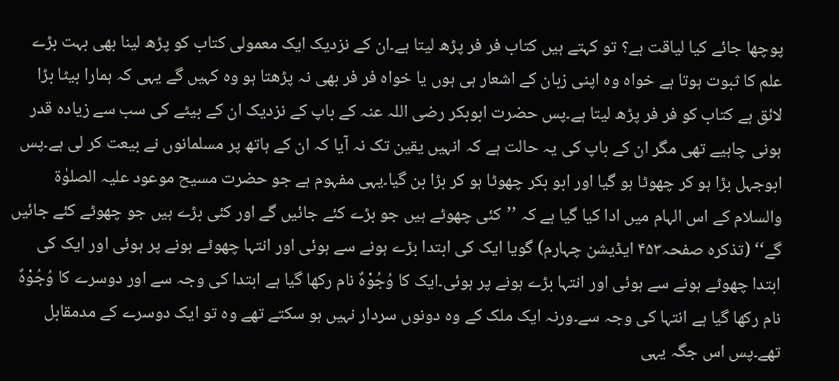پوچھا جائے کیا لیاقت ہے؟ تو کہتے ہیں کتاب فر فر پڑھ لیتا ہے۔ان کے نزدیک ایک معمولی کتاب کو پڑھ لینا بھی بہت بڑے علم کا ثبوت ہوتا ہے خواہ وہ اپنی زبان کے اشعار ہی ہوں یا خواہ فر فر بھی نہ پڑھتا ہو وہ کہیں گے یہی کہ ہمارا بیٹا بڑا لائق ہے کتاب کو فر فر پڑھ لیتا ہے۔پس حضرت ابوبکر رضی اللہ عنہ کے باپ کے نزدیک ان کے بیٹے کی سب سے زیادہ قدر ہونی چاہیے تھی مگر ان کے باپ کی یہ حالت ہے کہ انہیں یقین تک نہ آیا کہ ان کے ہاتھ پر مسلمانوں نے بیعت کر لی ہے۔پس ابوجہل بڑا ہو کر چھوٹا ہو گیا اور ابو بکر چھوٹا ہو کر بڑا بن گیا۔یہی مفہوم ہے جو حضرت مسیح موعود علیہ الصلوٰۃ والسلام کے اس الہام میں ادا کیا گیا ہے کہ ’’کئی چھوٹے ہیں جو بڑے کئے جائیں گے اور کئی بڑے ہیں جو چھوٹے کئے جائیں گے‘‘ (تذکرہ صفحہ۴۵۳ ایڈیشن چہارم) گویا ایک کی ابتدا بڑے ہونے سے ہوئی اور انتہا چھوٹے ہونے پر ہوئی اور ایک کی ابتدا چھوٹے ہونے سے ہوئی اور انتہا بڑے ہونے پر ہوئی۔ایک کا وُجُوْہٌ نام رکھا گیا ہے ابتدا کی وجہ سے اور دوسرے کا وُجُوْہٌ نام رکھا گیا ہے انتہا کی وجہ سے۔ورنہ ایک ملک کے وہ دونوں سردار نہیں ہو سکتے تھے وہ تو ایک دوسرے کے مدمقابل تھے۔پس اس جگہ یہی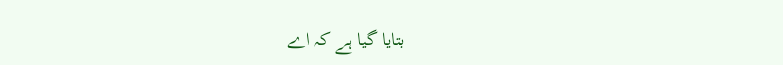بتایا گیا ہے کہ اے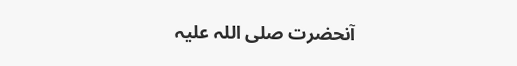آنحضرت صلی اللہ علیہ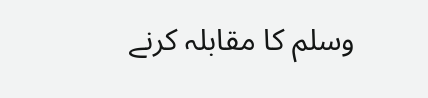وسلم کا مقابلہ کرنے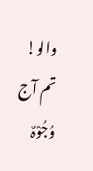والو! تم آج وُجُوْہٌ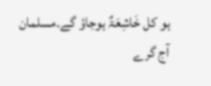ہو کل خَاشِعَۃٌ ہوجاؤ گے۔مسلمان آج گرے